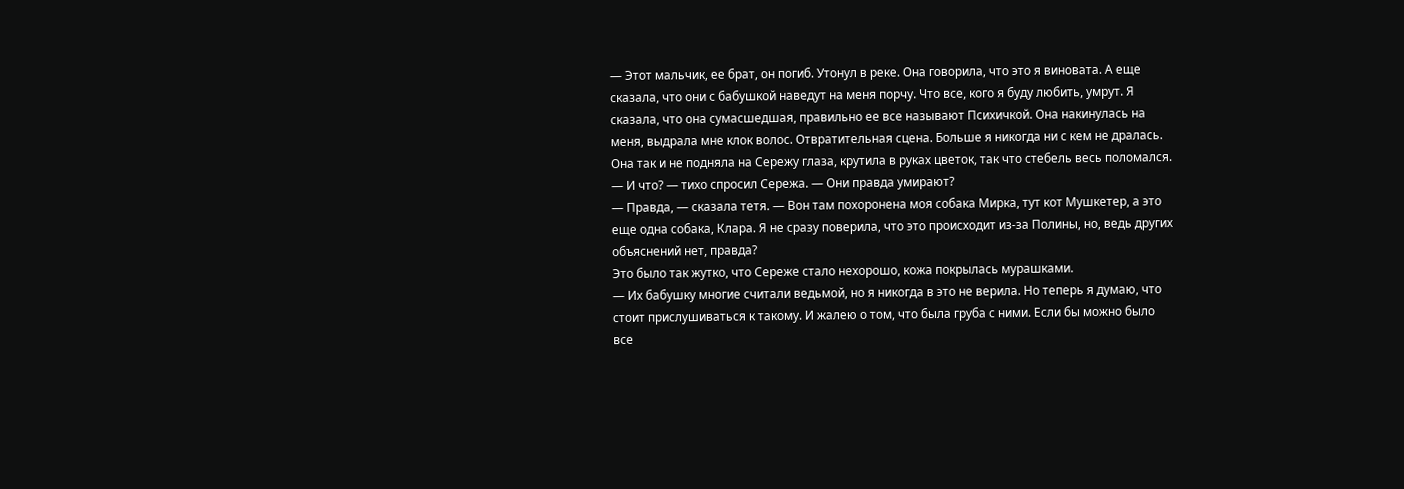— Этот мальчик, ее брат, он погиб. Утонул в реке. Она говорила, что это я виновата. А еще сказала, что они с бабушкой наведут на меня порчу. Что все, кого я буду любить, умрут. Я сказала, что она сумасшедшая, правильно ее все называют Психичкой. Она накинулась на меня, выдрала мне клок волос. Отвратительная сцена. Больше я никогда ни с кем не дралась.
Она так и не подняла на Сережу глаза, крутила в руках цветок, так что стебель весь поломался.
— И что? — тихо спросил Сережа. — Они правда умирают?
— Правда, — сказала тетя. — Вон там похоронена моя собака Мирка, тут кот Мушкетер, а это еще одна собака, Клара. Я не сразу поверила, что это происходит из-за Полины, но, ведь других объяснений нет, правда?
Это было так жутко, что Сереже стало нехорошо, кожа покрылась мурашками.
— Их бабушку многие считали ведьмой, но я никогда в это не верила. Но теперь я думаю, что стоит прислушиваться к такому. И жалею о том, что была груба с ними. Если бы можно было все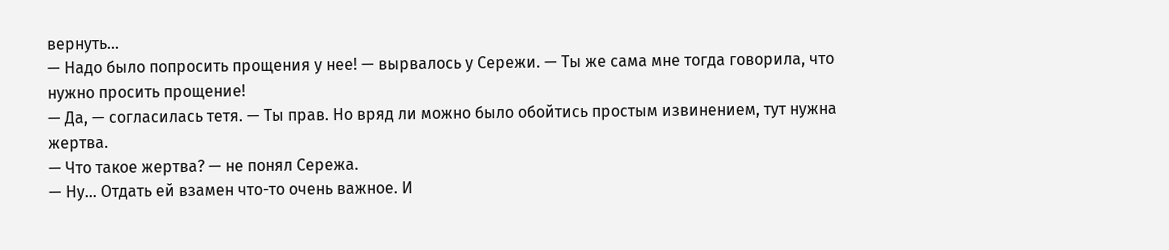вернуть…
— Надо было попросить прощения у нее! — вырвалось у Сережи. — Ты же сама мне тогда говорила, что нужно просить прощение!
— Да, — согласилась тетя. — Ты прав. Но вряд ли можно было обойтись простым извинением, тут нужна жертва.
— Что такое жертва? — не понял Сережа.
— Ну… Отдать ей взамен что-то очень важное. И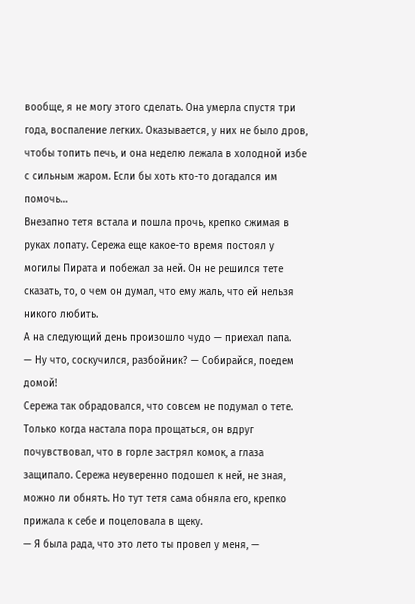вообще, я не могу этого сделать. Она умерла спустя три года, воспаление легких. Оказывается, у них не было дров, чтобы топить печь, и она неделю лежала в холодной избе с сильным жаром. Если бы хоть кто-то догадался им помочь…
Внезапно тетя встала и пошла прочь, крепко сжимая в руках лопату. Сережа еще какое-то время постоял у могилы Пирата и побежал за ней. Он не решился тете сказать, то, о чем он думал, что ему жаль, что ей нельзя никого любить.
А на следующий день произошло чудо — приехал папа.
— Ну что, соскучился, разбойник? — Собирайся, поедем домой!
Сережа так обрадовался, что совсем не подумал о тете. Только когда настала пора прощаться, он вдруг почувствовал, что в горле застрял комок, а глаза защипало. Сережа неуверенно подошел к ней, не зная, можно ли обнять. Но тут тетя сама обняла его, крепко прижала к себе и поцеловала в щеку.
— Я была рада, что это лето ты провел у меня, —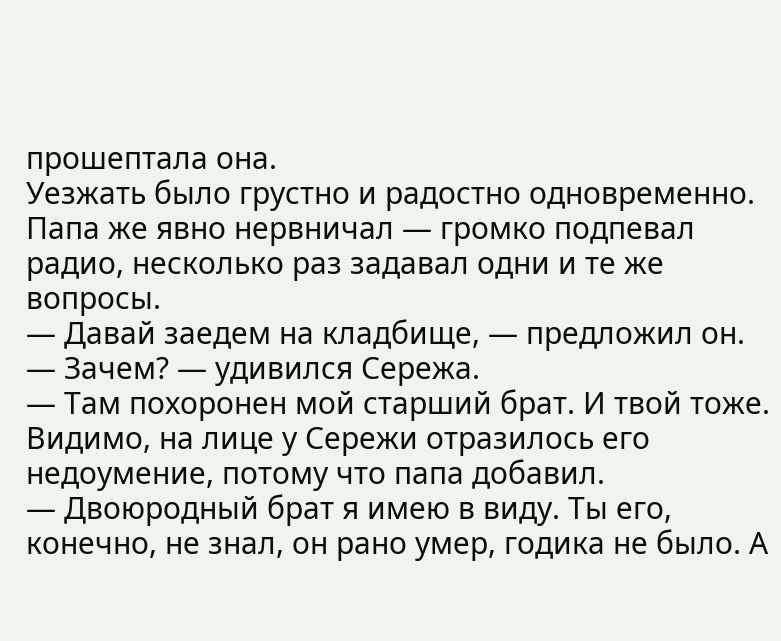прошептала она.
Уезжать было грустно и радостно одновременно. Папа же явно нервничал — громко подпевал радио, несколько раз задавал одни и те же вопросы.
— Давай заедем на кладбище, — предложил он.
— Зачем? — удивился Сережа.
— Там похоронен мой старший брат. И твой тоже.
Видимо, на лице у Сережи отразилось его недоумение, потому что папа добавил.
— Двоюродный брат я имею в виду. Ты его, конечно, не знал, он рано умер, годика не было. А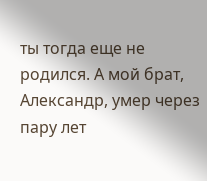ты тогда еще не родился. А мой брат, Александр, умер через пару лет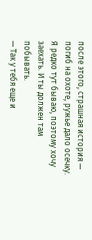после этого, страшная история — погиб на охоте, ружье дало осечку. Я редко тут бываю, поэтому хочу заехать. И ты должен там побывать.
— Так у тебя еще и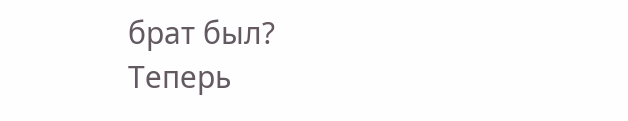брат был?
Теперь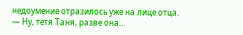недоумение отразилось уже на лице отца.
— Ну, тетя Таня, разве она…